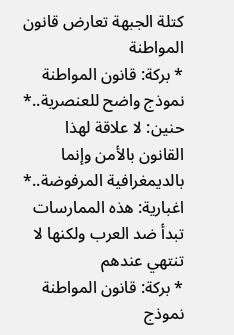كتلة الجبهة تعارض قانون المواطنة
* بركة: قانون المواطنة نموذج واضح للعنصرية..* حنين: لا علاقة لهذا القانون بالأمن وإنما بالديمغرافية المرفوضة..* اغبارية: هذه الممارسات تبدأ ضد العرب ولكنها لا تنتهي عندهم
* بركة: قانون المواطنة نموذج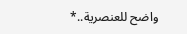واضح للعنصرية..*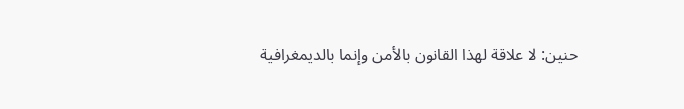حنين: لا علاقة لهذا القانون بالأمن وإنما بالديمغرافية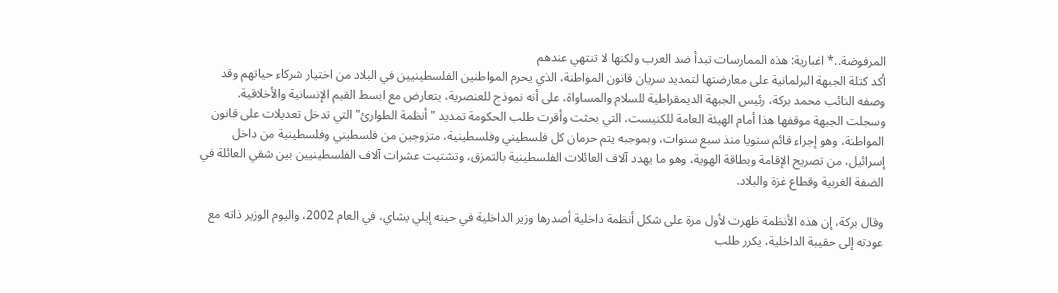المرفوضة..* اغبارية: هذه الممارسات تبدأ ضد العرب ولكنها لا تنتهي عندهم
أكد كتلة الجبهة البرلمانية على معارضتها لتمديد سريان قانون المواطنة، الذي يحرم المواطنين الفلسطينيين في البلاد من اختيار شركاء حياتهم وقد وصفه النائب محمد بركة، رئيس الجبهة الديمقراطية للسلام والمساواة، على أنه نموذج للعنصرية، يتعارض مع ابسط القيم الإنسانية والأخلاقية.
وسجلت الجبهة موقفها هذا أمام الهيئة العامة للكنيست، التي بحثت وأقرت طلب الحكومة تمديد "أنظمة الطوارئ" التي تدخل تعديلات على قانون المواطنة، وهو إجراء قائم سنويا منذ سبع سنوات، وبموجبه يتم حرمان كل فلسطيني وفلسطينية، متزوجين من فلسطيني وفلسطينية من داخل إسرائيل، من تصريح الإقامة وبطاقة الهوية، وهو ما يهدد آلاف العائلات الفلسطينية بالتمزق، وتشتيت عشرات آلاف الفلسطينيين بين شقي العائلة في الضفة الغربية وقطاع غزة والبلاد.

وقال بركة، إن هذه الأنظمة ظهرت لأول مرة على شكل أنظمة داخلية أصدرها وزير الداخلية في حينه إيلي يشاي، في العام 2002، واليوم الوزير ذاته مع عودته إلى حقيبة الداخلية، يكرر طلب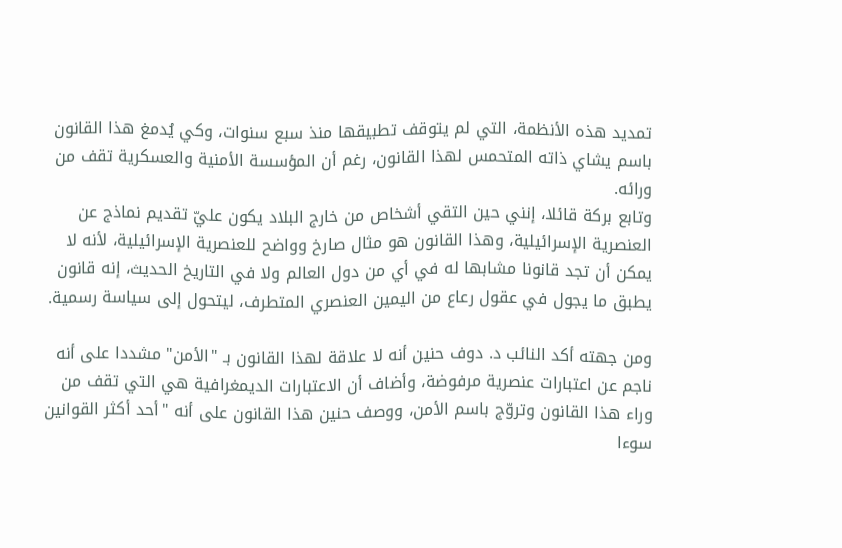تمديد هذه الأنظمة، التي لم يتوقف تطبيقها منذ سبع سنوات، وكي يُدمغ هذا القانون باسم يشاي ذاته المتحمس لهذا القانون، رغم أن المؤسسة الأمنية والعسكرية تقف من ورائه.
وتابع بركة قائلا، إنني حين التقي أشخاص من خارج البلاد يكون عليّ تقديم نماذج عن العنصرية الإسرائيلية، وهذا القانون هو مثال صارخ وواضح للعنصرية الإسرائيلية، لأنه لا يمكن أن تجد قانونا مشابها له في أي من دول العالم ولا في التاريخ الحديث، إنه قانون يطبق ما يجول في عقول رعاع من اليمين العنصري المتطرف، ليتحول إلى سياسة رسمية.

ومن جهته أكد النائب د. دوف حنين أنه لا علاقة لهذا القانون بـ "الأمن" مشددا على أنه ناجم عن اعتبارات عنصرية مرفوضة، وأضاف أن الاعتبارات الديمغرافية هي التي تقف من وراء هذا القانون وتروّج باسم الأمن، ووصف حنين هذا القانون على أنه "أحد أكثر القوانين سوءا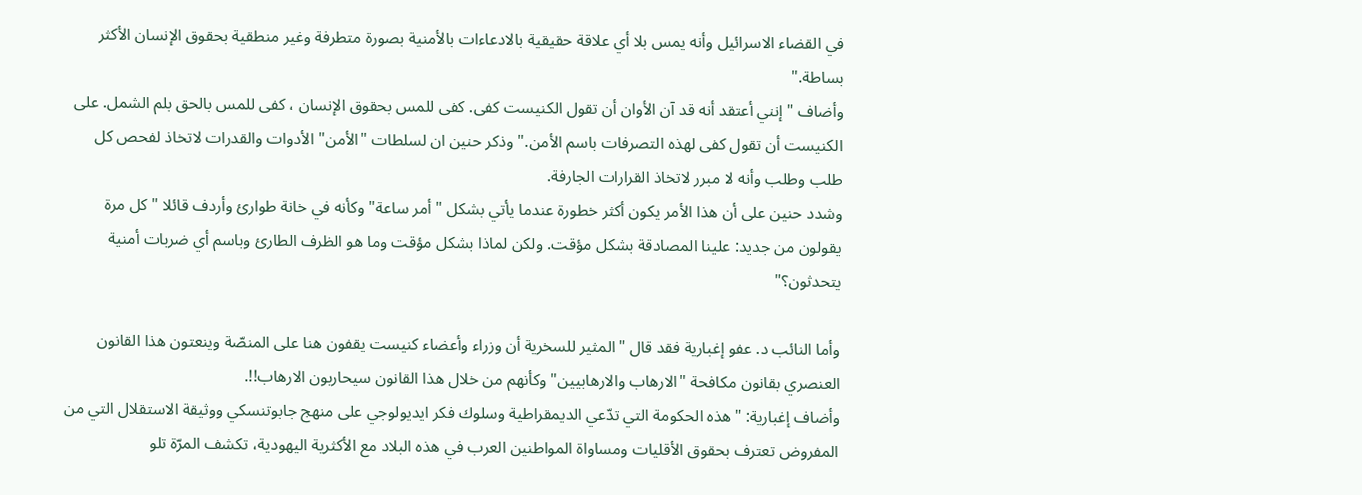في القضاء الاسرائيل وأنه يمس بلا أي علاقة حقيقية بالادعاءات بالأمنية بصورة متطرفة وغير منطقية بحقوق الإنسان الأكثر بساطة."
وأضاف "إنني أعتقد أنه قد آن الأوان أن تقول الكنيست كفى. كفى للمس بحقوق الإنسان ، كفى للمس بالحق بلم الشمل. على الكنيست أن تقول كفى لهذه التصرفات باسم الأمن." وذكر حنين ان لسلطات "الأمن" الأدوات والقدرات لاتخاذ لفحص كل طلب وطلب وأنه لا مبرر لاتخاذ القرارات الجارفة.
وشدد حنين على أن هذا الأمر يكون أكثر خطورة عندما يأتي بشكل "أمر ساعة" وكأنه في خانة طوارئ وأردف قائلا "كل مرة يقولون من جديد: علينا المصادقة بشكل مؤقت. ولكن لماذا بشكل مؤقت وما هو الظرف الطارئ وباسم أي ضربات أمنية يتحدثون؟"

وأما النائب د. عفو إغبارية فقد قال "المثير للسخرية أن وزراء وأعضاء كنيست يقفون هنا على المنصّة وينعتون هذا القانون العنصري بقانون مكافحة "الارهاب والارهابيين" وكأنهم من خلال هذا القانون سيحاربون الارهاب!!.
وأضاف إغبارية: "هذه الحكومة التي تدّعي الديمقراطية وسلوك فكر ايديولوجي على منهج جابوتنسكي ووثيقة الاستقلال التي من المفروض تعترف بحقوق الأقليات ومساواة المواطنين العرب في هذه البلاد مع الأكثرية اليهودية، تكشف المرّة تلو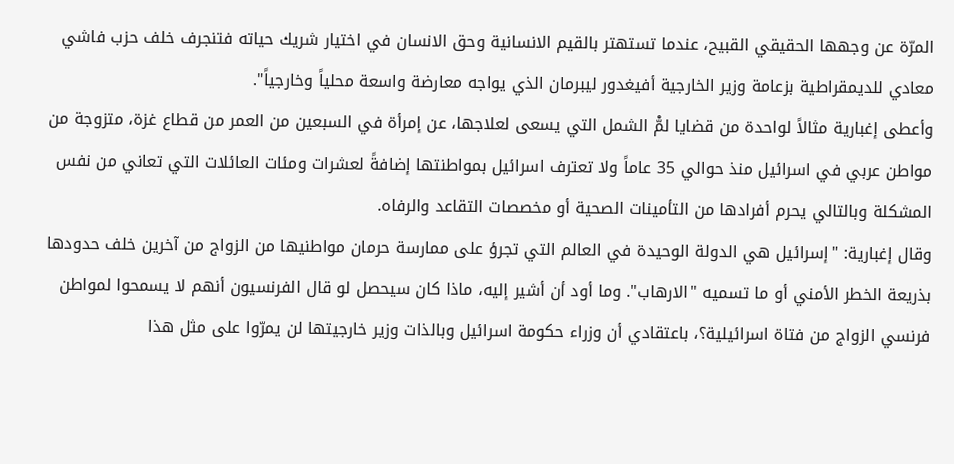المرّة عن وجهها الحقيقي القبيح، عندما تستهتر بالقيم الانسانية وحق الانسان في اختيار شريك حياته فتنجرف خلف حزب فاشي معادي للديمقراطية بزعامة وزير الخارجية أفيغدور ليبرمان الذي يواجه معارضة واسعة محلياً وخارجياً".
وأعطى إغبارية مثالاً لواحدة من قضايا لمّْ الشمل التي يسعى لعلاجها، عن إمرأة في السبعين من العمر من قطاع غزة، متزوجة من مواطن عربي في اسرائيل منذ حوالي 35 عاماً ولا تعترف اسرائيل بمواطنتها إضافةً لعشرات ومئات العائلات التي تعاني من نفس المشكلة وبالتالي يحرم أفرادها من التأمينات الصحية أو مخصصات التقاعد والرفاه.
وقال إغبارية: "إسرائيل هي الدولة الوحيدة في العالم التي تجرؤ على ممارسة حرمان مواطنيها من الزواج من آخرين خلف حدودها بذريعة الخطر الأمني أو ما تسميه "الارهاب". وما أود أن أشير إليه، ماذا كان سيحصل لو قال الفرنسيون أنهم لا يسمحوا لمواطن فرنسي الزواج من فتاة اسرائيلية؟، باعتقادي أن وزراء حكومة اسرائيل وبالذات وزير خارجيتها لن يمرّوا على مثل هذا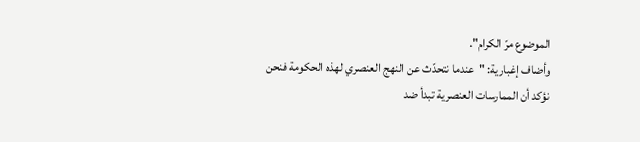الموضوع مرّ الكرام".
وأضاف إغبارية: "عندما نتحدّث عن النهج العنصري لهذه الحكومة فنحن نؤكد أن الممارسات العنصرية تبدأ ضد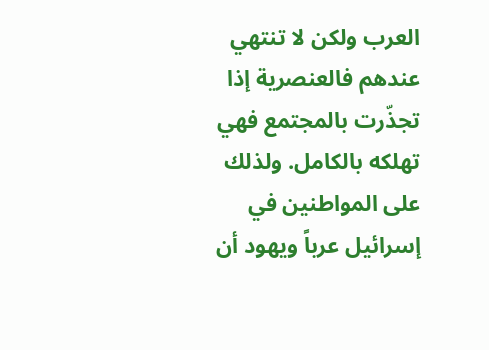العرب ولكن لا تنتهي عندهم فالعنصرية إذا تجذّرت بالمجتمع فهي تهلكه بالكامل. ولذلك على المواطنين في إسرائيل عرباً ويهود أن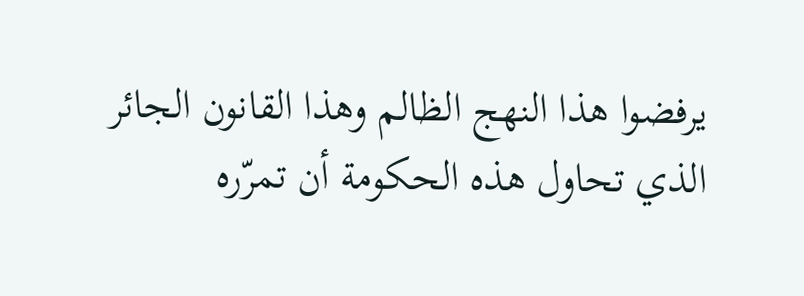يرفضوا هذا النهج الظالم وهذا القانون الجائر الذي تحاول هذه الحكومة أن تمرّره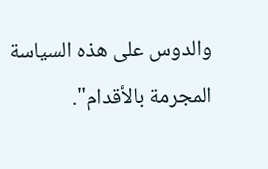والدوس على هذه السياسة المجرمة بالأقدام".